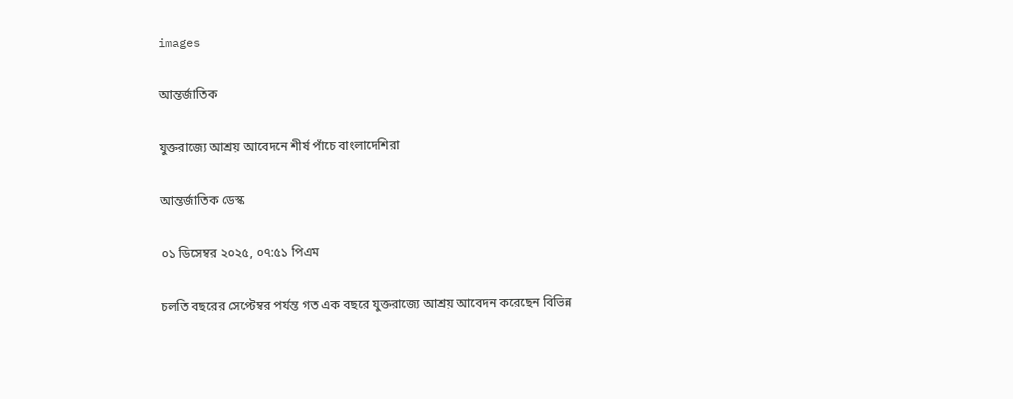images

আন্তর্জাতিক

যুক্তরাজ্যে আশ্রয় আবেদনে শীর্ষ পাঁচে বাংলাদেশিরা

আন্তর্জাতিক ডেস্ক

০১ ডিসেম্বর ২০২৫, ০৭:৫১ পিএম

চলতি বছরের সেপ্টেম্বর পর্যন্ত গত এক বছরে যুক্তরাজ্যে আশ্রয় আবেদন করেছেন বিভিন্ন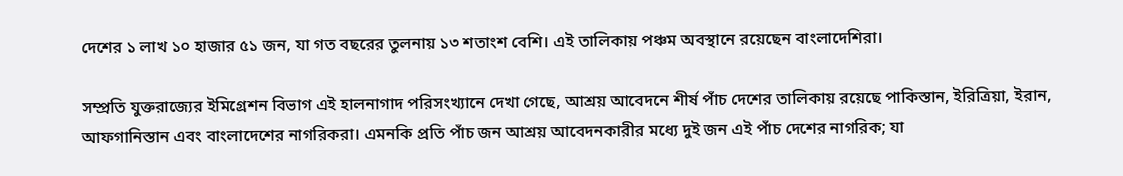দেশের ১ লাখ ১০ হাজার ৫১ জন, যা গত বছরের তুলনায় ১৩ শতাংশ বেশি। এই তালিকায় পঞ্চম অবস্থানে রয়েছেন বাংলাদেশিরা।

সম্প্রতি যুক্তরাজ্যের ইমিগ্রেশন বিভাগ এই হালনাগাদ পরিসংখ্যানে দেখা গেছে, আশ্রয় আবেদনে শীর্ষ পাঁচ দেশের তালিকায় রয়েছে পাকিস্তান, ইরিত্রিয়া, ইরান, আফগানিস্তান এবং বাংলাদেশের নাগরিকরা। এমনকি প্রতি পাঁচ জন আশ্রয় আবেদনকারীর মধ্যে দুই জন এই পাঁচ দেশের নাগরিক; যা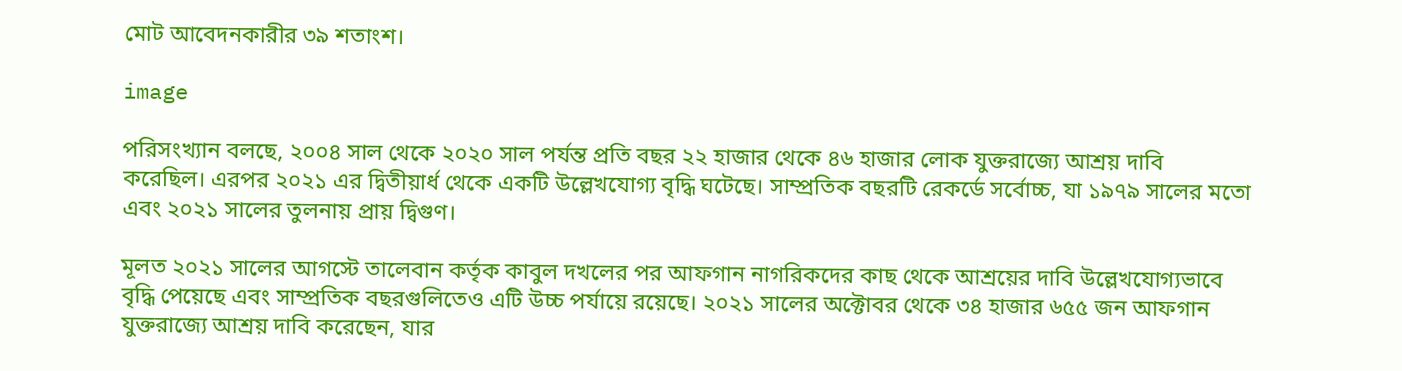মোট আবেদনকারীর ৩৯ শতাংশ।

image

পরিসংখ্যান বলছে, ২০০৪ সাল থেকে ২০২০ সাল পর্যন্ত প্রতি বছর ২২ হাজার থেকে ৪৬ হাজার লোক যুক্তরাজ্যে আশ্রয় দাবি করেছিল। এরপর ২০২১ এর দ্বিতীয়ার্ধ থেকে একটি উল্লেখযোগ্য বৃদ্ধি ঘটেছে। সাম্প্রতিক বছরটি রেকর্ডে সর্বোচ্চ, যা ১৯৭৯ সালের মতো এবং ২০২১ সালের তুলনায় প্রায় দ্বিগুণ।

মূলত ২০২১ সালের আগস্টে তালেবান কর্তৃক কাবুল দখলের পর আফগান নাগরিকদের কাছ থেকে আশ্রয়ের দাবি উল্লেখযোগ্যভাবে বৃদ্ধি পেয়েছে এবং সাম্প্রতিক বছরগুলিতেও এটি উচ্চ পর্যায়ে রয়েছে। ২০২১ সালের অক্টোবর থেকে ৩৪ হাজার ৬৫৫ জন আফগান যুক্তরাজ্যে আশ্রয় দাবি করেছেন, যার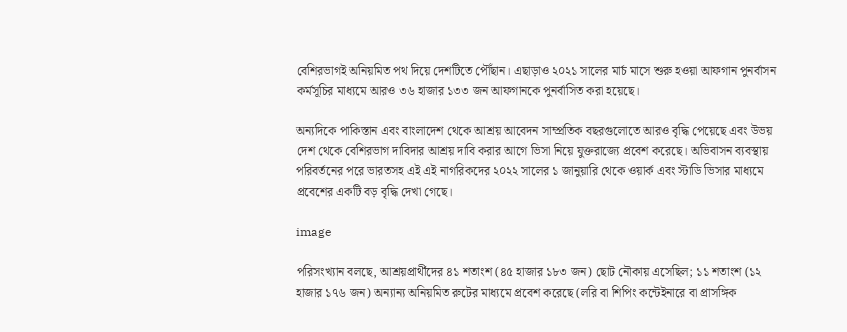বেশিরভাগই অনিয়মিত পথ দিয়ে দেশটিতে পৌঁছান। এছাড়াও ২০২১ সালের মার্চ মাসে শুরু হওয়া আফগান পুনর্বাসন কর্মসূচির মাধ্যমে আরও ৩৬ হাজার ১৩৩ জন আফগানকে পুনর্বাসিত করা হয়েছে।

অন্যদিকে পাকিস্তান এবং বাংলাদেশ থেকে আশ্রয় আবেদন সাম্প্রতিক বছরগুলোতে আরও বৃদ্ধি পেয়েছে এবং উভয় দেশ থেকে বেশিরভাগ দাবিদার আশ্রয় দাবি করার আগে ভিসা নিয়ে যুক্তরাজ্যে প্রবেশ করেছে। অভিবাসন ব্যবস্থায় পরিবর্তনের পরে ভারতসহ এই এই নাগরিকদের ২০২২ সালের ১ জানুয়ারি থেকে ওয়ার্ক এবং স্টাডি ভিসার মাধ্যমে প্রবেশের একটি বড় বৃদ্ধি দেখা গেছে।

image

পরিসংখ্যান বলছে, আশ্রয়প্রার্থীদের ৪১ শতাংশ (৪৫ হাজার ১৮৩ জন) ছোট নৌকায় এসেছিল; ১১ শতাংশ (১২ হাজার ১৭৬ জন) অন্যান্য অনিয়মিত রুটের মাধ্যমে প্রবেশ করেছে (লরি বা শিপিং কন্টেইনারে বা প্রাসঙ্গিক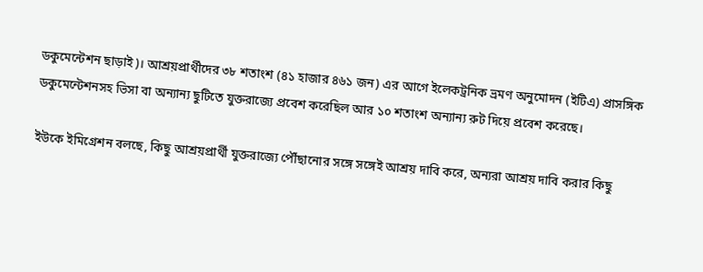ডকুমেন্টেশন ছাড়াই)। আশ্রয়প্রার্থীদের ৩৮ শতাংশ (৪১ হাজার ৪৬১ জন) এর আগে ইলেকট্রনিক ভ্রমণ অনুমোদন (ইটিএ) প্রাসঙ্গিক ডকুমেন্টেশনসহ ভিসা বা অন্যান্য ছুটিতে যুক্তরাজ্যে প্রবেশ করেছিল আর ১০ শতাংশ অন্যান্য রুট দিয়ে প্রবেশ করেছে।

ইউকে ইমিগ্রেশন বলছে, কিছু আশ্রয়প্রার্থী যুক্তরাজ্যে পৌঁছানোর সঙ্গে সঙ্গেই আশ্রয় দাবি করে, অন্যরা আশ্রয় দাবি করার কিছু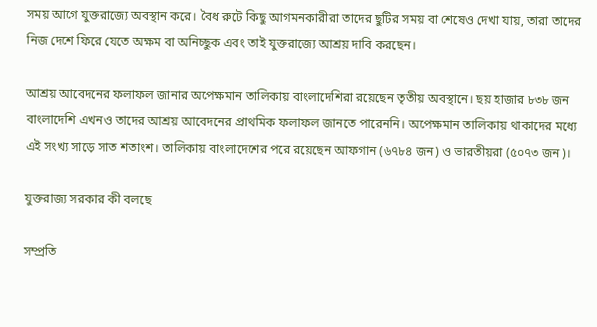সময় আগে যুক্তরাজ্যে অবস্থান করে। বৈধ রুটে কিছু আগমনকারীরা তাদের ছুটির সময় বা শেষেও দেখা যায়, তারা তাদের নিজ দেশে ফিরে যেতে অক্ষম বা অনিচ্ছুক এবং তাই যুক্তরাজ্যে আশ্রয় দাবি করছেন।

আশ্রয় আবেদনের ফলাফল জানার অপেক্ষমান তালিকায় বাংলাদেশিরা রয়েছেন তৃতীয় অবস্থানে। ছয় হাজার ৮৩৮ জন বাংলাদেশি এখনও তাদের আশ্রয় আবেদনের প্রাথমিক ফলাফল জানতে পারেননি। অপেক্ষমান তালিকায় থাকাদের মধ্যে এই সংখ্য সাড়ে সাত শতাংশ। তালিকায় বাংলাদেশের পরে রয়েছেন আফগান (৬৭৮৪ জন) ও ভারতীয়রা (৫০৭৩ জন)।

যুক্তরাজ্য সরকার কী বলছে

সম্প্রতি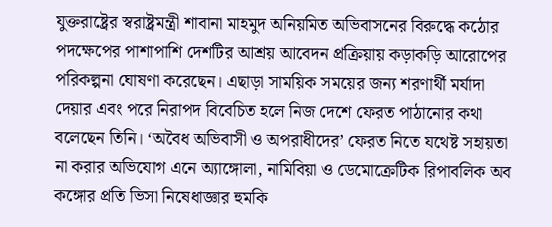যুক্তরাষ্ট্রের স্বরাষ্ট্রমন্ত্রী শাবানা মাহমুদ অনিয়মিত অভিবাসনের বিরুদ্ধে কঠোর পদক্ষেপের পাশাপাশি দেশটির আশ্রয় আবেদন প্রক্রিয়ায় কড়াকড়ি আরোপের পরিকল্পনা ঘোষণা করেছেন। এছাড়া সাময়িক সময়ের জন্য শরণার্থী মর্যাদা দেয়ার এবং পরে নিরাপদ বিবেচিত হলে নিজ দেশে ফেরত পাঠানোর কথা বলেছেন তিনি। ‘অবৈধ অভিবাসী ও অপরাধীদের’ ফেরত নিতে যথেষ্ট সহায়তা না করার অভিযোগ এনে অ্যাঙ্গোলা, নামিবিয়া ও ডেমোক্রেটিক রিপাবলিক অব কঙ্গোর প্রতি ভিসা নিষেধাজ্ঞার হুমকি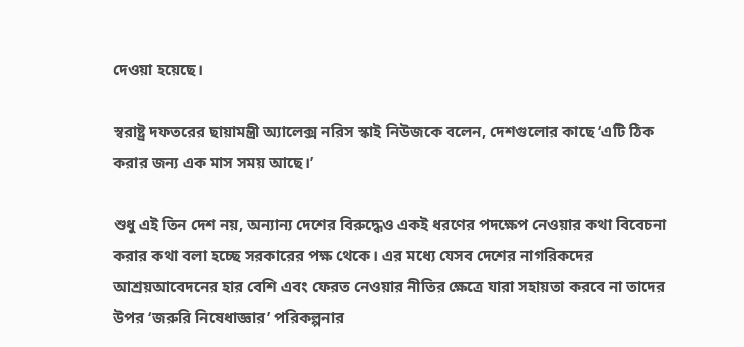দেওয়া হয়েছে।

স্বরাষ্ট্র দফতরের ছায়ামন্ত্রী অ্যালেক্স নরিস স্কাই নিউজকে বলেন, দেশগুলোর কাছে ‘এটি ঠিক করার জন্য এক মাস সময় আছে।’

শুধু এই তিন দেশ নয়, অন্যান্য দেশের বিরুদ্ধেও একই ধরণের পদক্ষেপ নেওয়ার কথা বিবেচনা করার কথা বলা হচ্ছে সরকারের পক্ষ থেকে। এর মধ্যে যেসব দেশের নাগরিকদের আশ্রয়আবেদনের হার বেশি এবং ফেরত নেওয়ার নীতির ক্ষেত্রে যারা সহায়তা করবে না তাদের উপর ‘জরুরি নিষেধাজ্ঞার’ পরিকল্পনার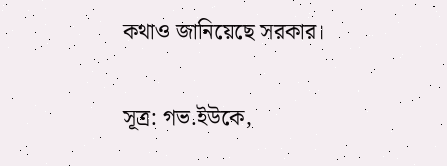কথাও জানিয়েছে সরকার।

সূত্র: গভ.ইউকে,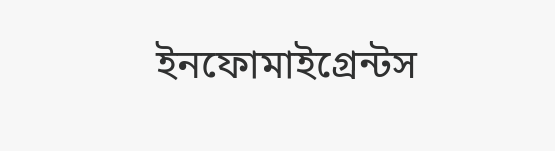ইনফোমাইগ্রেন্টস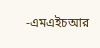-এমএইচআর